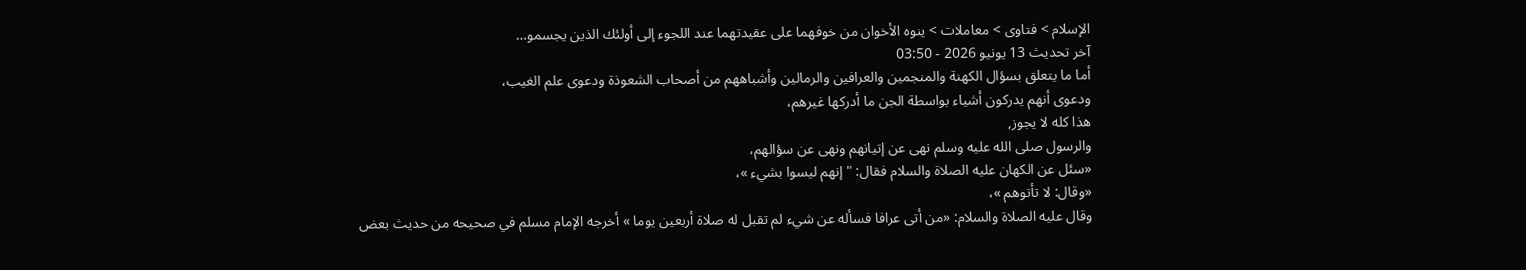الإسلام > فتاوى > معاملات > ينوه الأخوان من خوفهما على عقيدتهما عند اللجوء إلى أولئك الذين يجسمو…
آخر تحديث 13 يونيو 2026 - 03:50
أما ما يتعلق بسؤال الكهنة والمنجمين والعرافين والرمالين وأشباههم من أصحاب الشعوذة ودعوى علم الغيب،
ودعوى أنهم يدركون أشياء بواسطة الجن ما أدركها غيرهم،
هذا كله لا يجوز,
والرسول صلى الله عليه وسلم نهى عن إتيانهم ونهى عن سؤالهم،
«سئل عن الكهان عليه الصلاة والسلام فقال: " إنهم ليسوا بشيء »،
«وقال: لا تأتوهم »،
وقال عليه الصلاة والسلام: «من أتى عرافا فسأله عن شيء لم تقبل له صلاة أربعين يوما » أخرجه الإمام مسلم في صحيحه من حديث بعض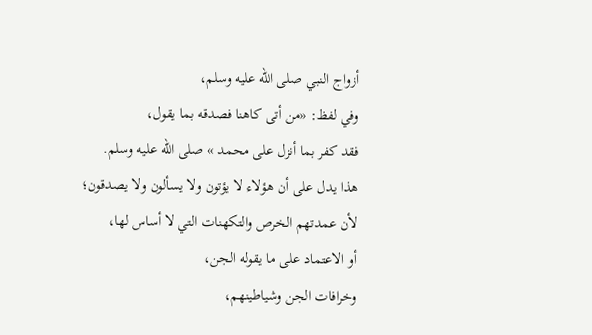أزواج النبي صلى الله عليه وسلم،
وفي لفظ: «من أتى كاهنا فصدقه بما يقول،
فقد كفر بما أنزل على محمد » صلى الله عليه وسلم.
هذا يدل على أن هؤلاء لا يؤتون ولا يسألون ولا يصدقون؛
لأن عمدتهم الخرص والتكهنات التي لا أساس لها،
أو الاعتماد على ما يقوله الجن،
وخرافات الجن وشياطينهم،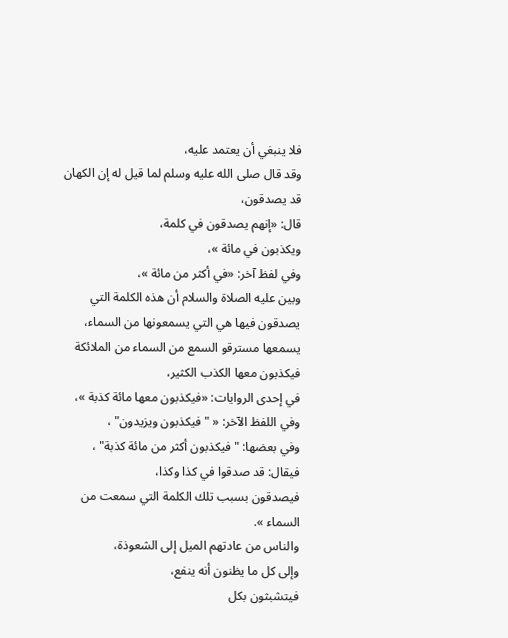فلا ينبغي أن يعتمد عليه،
وقد قال صلى الله عليه وسلم لما قيل له إن الكهان قد يصدقون،
قال: «إنهم يصدقون في كلمة،
ويكذبون في مائة »،
وفي لفظ آخر: «في أكثر من مائة »،
وبين عليه الصلاة والسلام أن هذه الكلمة التي يصدقون فيها هي التي يسمعونها من السماء،
يسمعها مسترقو السمع من السماء من الملائكة فيكذبون معها الكذب الكثير،
في إحدى الروايات: «فيكذبون معها مائة كذبة »،
وفي اللفظ الآخر: « "فيكذبون ويزيدون" ،
وفي بعضها: "فيكذبون أكثر من مائة كذبة" ،
فيقال: قد صدقوا في كذا وكذا،
فيصدقون بسبب تلك الكلمة التي سمعت من السماء ».
والناس من عادتهم الميل إلى الشعوذة،
وإلى كل ما يظنون أنه ينفع،
فيتشبثون بكل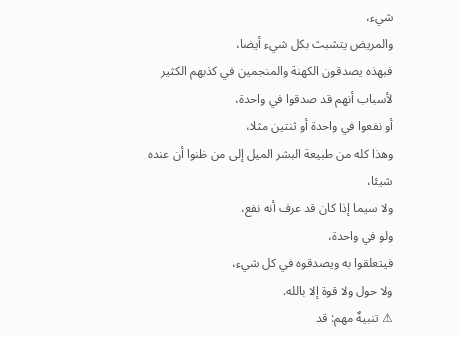شيء،
والمريض يتشبث بكل شيء أيضا،
فبهذه يصدقون الكهنة والمنجمين في كذبهم الكثير لأسباب أنهم قد صدقوا في واحدة،
أو نفعوا في واحدة أو ثنتين مثلا،
وهذا كله من طبيعة البشر الميل إلى من ظنوا أن عنده شيئا،
ولا سيما إذا كان قد عرف أنه نفع،
ولو في واحدة،
فيتعلقوا به ويصدقوه في كل شيء،
ولا حول ولا قوة إلا بالله.
⚠ تنبيهٌ مهم: قد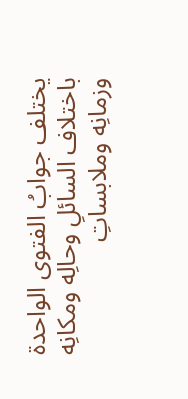يختلف جوابُ الفتوى الواحدة باختلاف السائلِ وحالِه ومكانِه وزمانِه وملابساتِ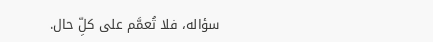سؤاله، فلا تُعمَّم على كلِّ حال.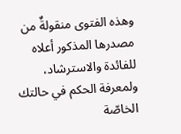وهذه الفتوى منقولةٌ من مصدرها المذكور أعلاه للفائدة والاسترشاد، ولمعرفة الحكم في حالتك الخاصّة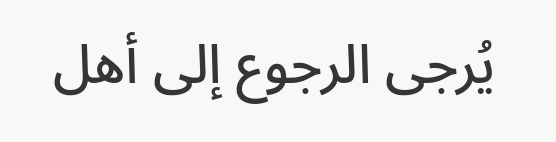يُرجى الرجوع إلى أهل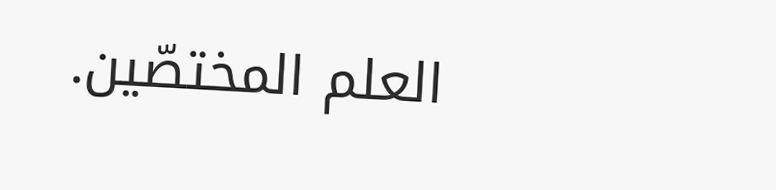العلم المختصّين.